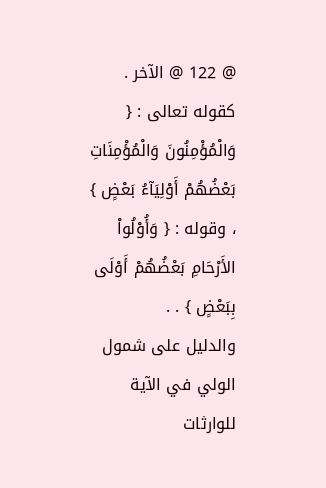@ 122 @ الآخر . كقوله تعالى : { وَالْمُؤْمِنُونَ وَالْمُؤْمِنَاتِ بَعْضُهُمْ أَوْلِيَآءُ بَعْضٍ } ، وقوله : { وَأُوْلُواْ الأَرْحَامِ بَعْضُهُمْ أَوْلَى بِبَعْضٍ } . .
والدليل على شمول الولي في الآية للوارثات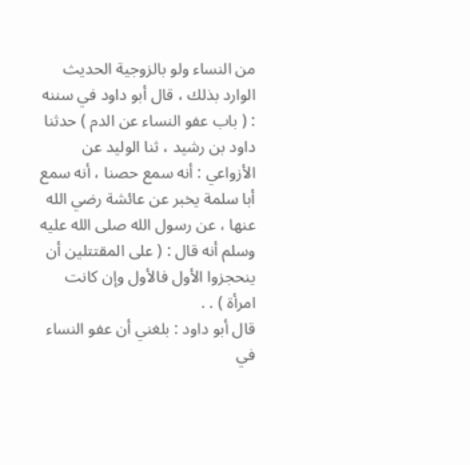من النساء ولو بالزوجية الحديث الوارد بذلك ، قال أبو داود في سننه : ( باب عفو النساء عن الدم ) حدثنا داود بن رشيد ، ثنا الوليد عن الأزواعي : أنه سمع حصنا ، أنه سمع أبا سلمة يخبر عن عائشة رضي الله عنها ، عن رسول الله صلى الله عليه وسلم أنه قال : ( على المقتتلين أن ينحجزوا الأول فالأول وإن كانت امرأة ) . .
قال أبو داود : بلغني أن عفو النساء في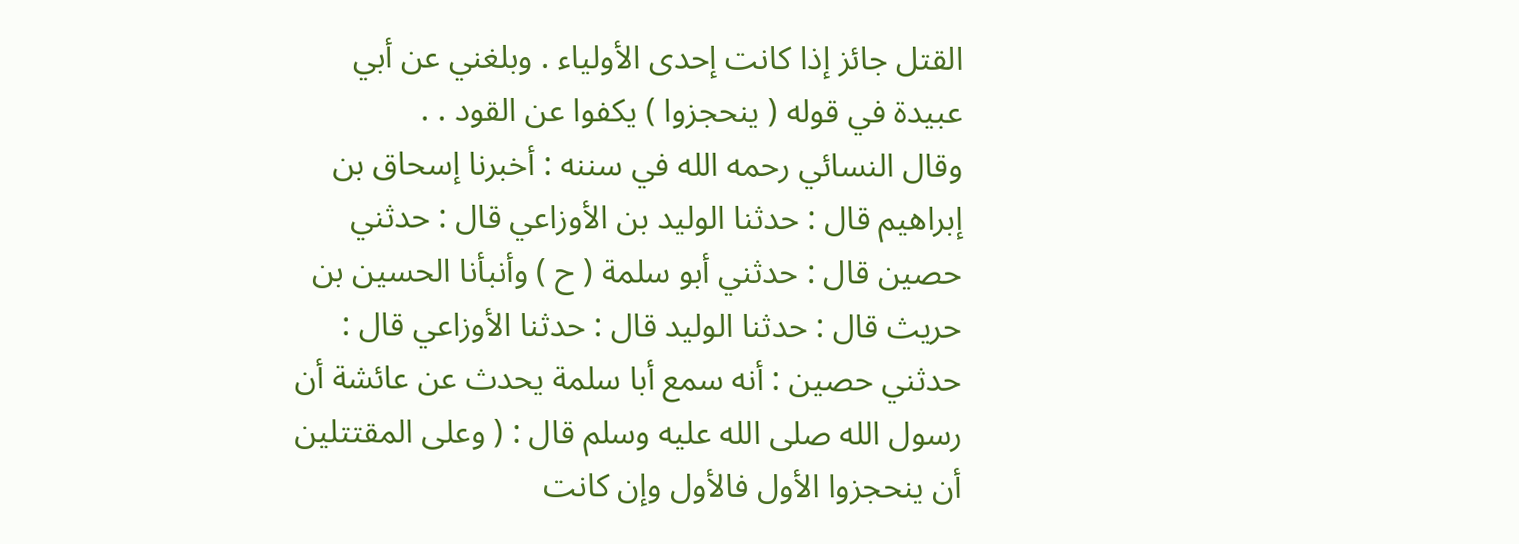القتل جائز إذا كانت إحدى الأولياء . وبلغني عن أبي عبيدة في قوله ( ينحجزوا ) يكفوا عن القود . .
وقال النسائي رحمه الله في سننه : أخبرنا إسحاق بن إبراهيم قال : حدثنا الوليد بن الأوزاعي قال : حدثني حصين قال : حدثني أبو سلمة ( ح ) وأنبأنا الحسين بن حريث قال : حدثنا الوليد قال : حدثنا الأوزاعي قال : حدثني حصين : أنه سمع أبا سلمة يحدث عن عائشة أن رسول الله صلى الله عليه وسلم قال : ( وعلى المقتتلين أن ينحجزوا الأول فالأول وإن كانت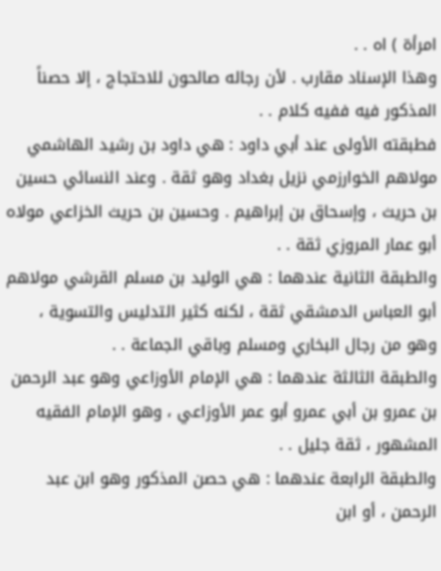امرأة ) اه . .
وهذا الإسناد مقارب . لأن رجاله صالحون للاحتجاج ، إلا حصناً المذكور فيه ففيه كلام . .
فطبقته الأولى عند أبي داود : هي داود بن رشيد الهاشمي مولاهم الخوارزمي نزيل بغداد وهو ثقة . وعند النسائي حسين بن حريث ، وإسحاق بن إبراهيم . وحسين بن حريث الخزاعي مولاه أبو عمار المروزي ثقة . .
والطبقة الثانية عندهما : هي الوليد بن مسلم القرشي مولاهم أبو العباس الدمشقي ثقة ، لكنه كثير التدليس والتسوية ، وهو من رجال البخاري ومسلم وباقي الجماعة . .
والطبقة الثالثة عندهما : هي الإمام الأوزاعي وهو عبد الرحمن بن عمرو بن أبي عمرو أبو عمر الأوزاعي ، وهو الإمام الفقيه المشهور ، ثقة جليل . .
والطبقة الرابعة عندهما : هي حصن المذكور وهو ابن عبد الرحمن ، أو ابن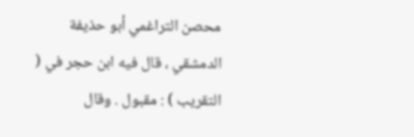محصن التراغمي أبو حذيفة الدمشقي ، قال فيه ابن حجر في ( التقريب ) : مقبول . وقال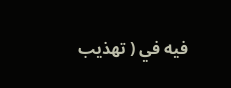فيه في ( تهذيب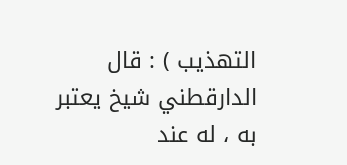التهذيب ) : قال الدارقطني شيخ يعتبر به ، له عند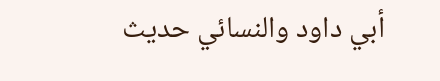أبي داود والنسائي حديث